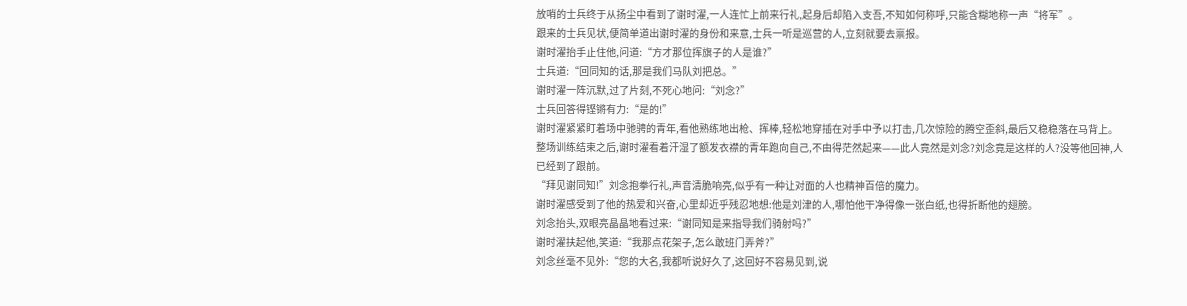放哨的士兵终于从扬尘中看到了谢时濯,一人连忙上前来行礼,起身后却陷入支吾,不知如何称呼,只能含糊地称一声“将军”。
跟来的士兵见状,便简单道出谢时濯的身份和来意,士兵一听是巡营的人,立刻就要去禀报。
谢时濯抬手止住他,问道:“方才那位挥旗子的人是谁?”
士兵道:“回同知的话,那是我们马队刘把总。”
谢时濯一阵沉默,过了片刻,不死心地问:“刘念?”
士兵回答得铿锵有力:“是的!”
谢时濯紧紧盯着场中驰骋的青年,看他熟练地出枪、挥棒,轻松地穿插在对手中予以打击,几次惊险的腾空歪斜,最后又稳稳落在马背上。整场训练结束之后,谢时濯看着汗湿了额发衣襟的青年跑向自己,不由得茫然起来——此人竟然是刘念?刘念竟是这样的人?没等他回神,人已经到了跟前。
“拜见谢同知!”刘念抱拳行礼,声音清脆响亮,似乎有一种让对面的人也精神百倍的魔力。
谢时濯感受到了他的热爱和兴奋,心里却近乎残忍地想:他是刘津的人,哪怕他干净得像一张白纸,也得折断他的翅膀。
刘念抬头,双眼亮晶晶地看过来:“谢同知是来指导我们骑射吗?”
谢时濯扶起他,笑道:“我那点花架子,怎么敢班门弄斧?”
刘念丝毫不见外:“您的大名,我都听说好久了,这回好不容易见到,说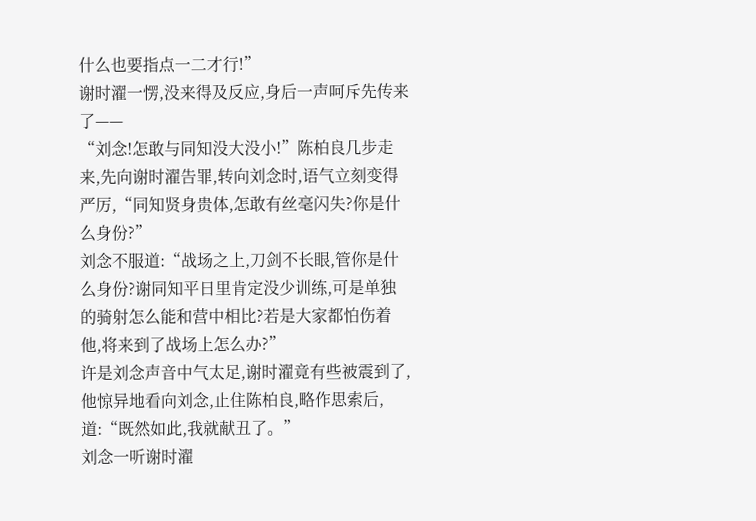什么也要指点一二才行!”
谢时濯一愣,没来得及反应,身后一声呵斥先传来了——
“刘念!怎敢与同知没大没小!”陈柏良几步走来,先向谢时濯告罪,转向刘念时,语气立刻变得严厉,“同知贤身贵体,怎敢有丝毫闪失?你是什么身份?”
刘念不服道:“战场之上,刀剑不长眼,管你是什么身份?谢同知平日里肯定没少训练,可是单独的骑射怎么能和营中相比?若是大家都怕伤着他,将来到了战场上怎么办?”
许是刘念声音中气太足,谢时濯竟有些被震到了,他惊异地看向刘念,止住陈柏良,略作思索后,道:“既然如此,我就献丑了。”
刘念一听谢时濯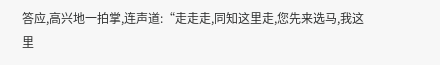答应,高兴地一拍掌,连声道:“走走走,同知这里走,您先来选马,我这里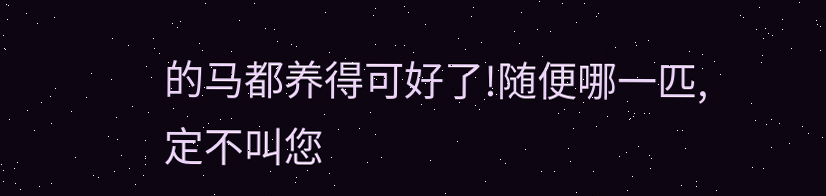的马都养得可好了!随便哪一匹,定不叫您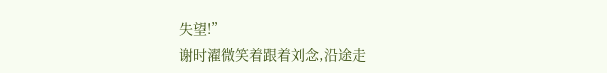失望!”
谢时濯微笑着跟着刘念,沿途走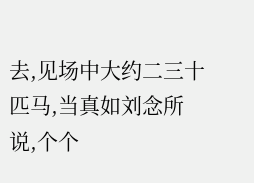去,见场中大约二三十匹马,当真如刘念所说,个个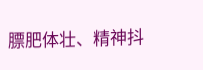膘肥体壮、精神抖